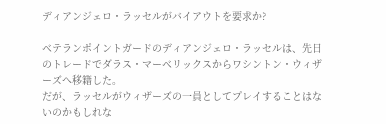ディアンジェロ・ラッセルがバイアウトを要求か?

ベテランポイントガードのディアンジェロ・ラッセルは、先日のトレードでダラス・マーベリックスからワシントン・ウィザーズへ移籍した。
だが、ラッセルがウィザーズの一員としてプレイすることはないのかもしれな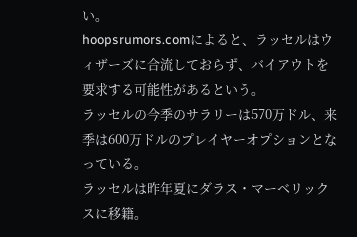い。
hoopsrumors.comによると、ラッセルはウィザーズに合流しておらず、バイアウトを要求する可能性があるという。
ラッセルの今季のサラリーは570万ドル、来季は600万ドルのプレイヤーオプションとなっている。
ラッセルは昨年夏にダラス・マーベリックスに移籍。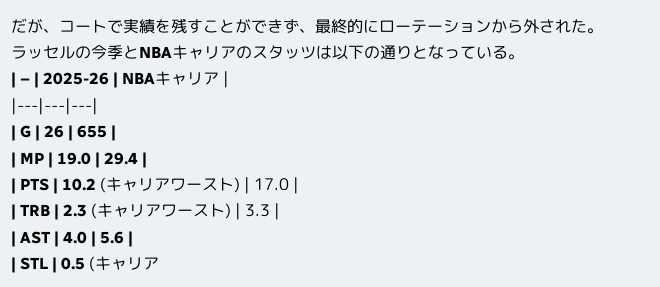だが、コートで実績を残すことができず、最終的にローテーションから外された。
ラッセルの今季とNBAキャリアのスタッツは以下の通りとなっている。
| – | 2025-26 | NBAキャリア |
|---|---|---|
| G | 26 | 655 |
| MP | 19.0 | 29.4 |
| PTS | 10.2 (キャリアワースト) | 17.0 |
| TRB | 2.3 (キャリアワースト) | 3.3 |
| AST | 4.0 | 5.6 |
| STL | 0.5 (キャリア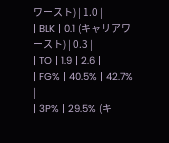ワースト) | 1.0 |
| BLK | 0.1 (キャリアワースト) | 0.3 |
| TO | 1.9 | 2.6 |
| FG% | 40.5% | 42.7% |
| 3P% | 29.5% (キ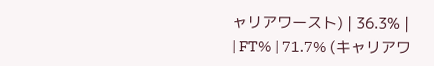ャリアワースト) | 36.3% |
| FT% | 71.7% (キャリアワ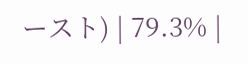ースト) | 79.3% |